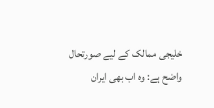خلیجی ممالک کے لیے صورتحال واضح ہے: وہ اب بھی ایران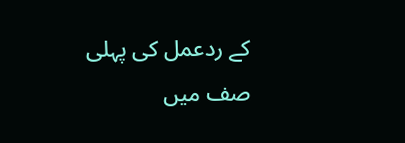کے ردعمل کی پہلی صف میں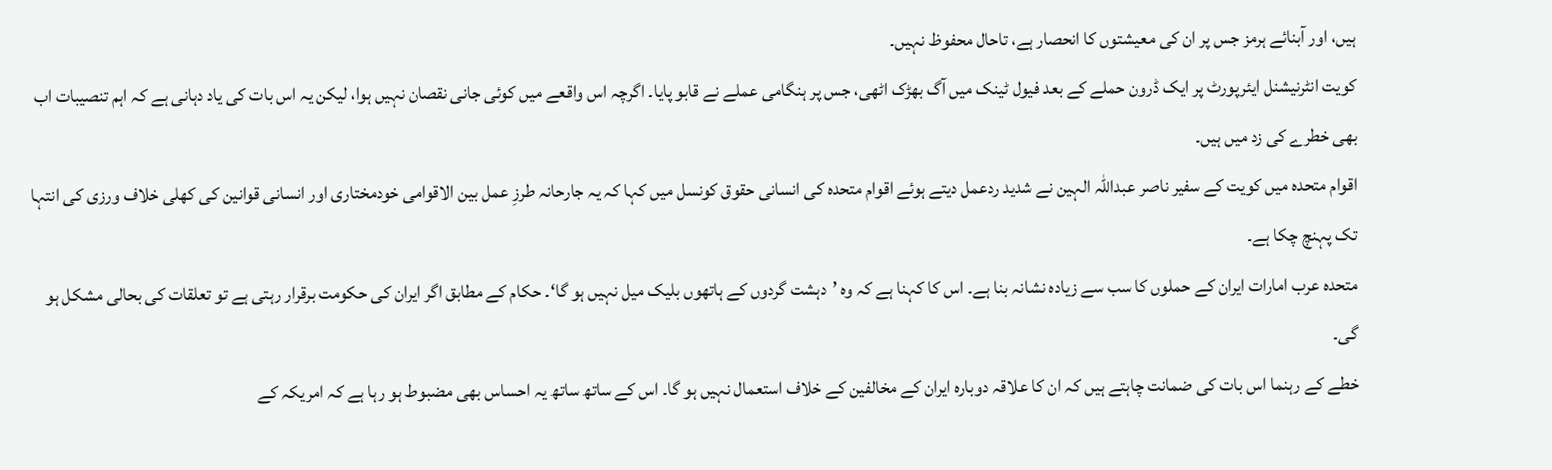ہیں، اور آبنائے ہرمز جس پر ان کی معیشتوں کا انحصار ہے، تاحال محفوظ نہیں۔
کویت انٹرنیشنل ایئرپورٹ پر ایک ڈرون حملے کے بعد فیول ٹینک میں آگ بھڑک اٹھی، جس پر ہنگامی عملے نے قابو پایا۔ اگرچہ اس واقعے میں کوئی جانی نقصان نہیں ہوا، لیکن یہ اس بات کی یاد دہانی ہے کہ اہم تنصیبات اب بھی خطرے کی زد میں ہیں۔
اقوام متحدہ میں کویت کے سفیر ناصر عبداللہ الہین نے شدید ردعمل دیتے ہوئے اقوام متحدہ کی انسانی حقوق کونسل میں کہا کہ یہ جارحانہ طرزِ عمل بین الاقوامی خودمختاری اور انسانی قوانین کی کھلی خلاف ورزی کی انتہا تک پہنچ چکا ہے۔
متحدہ عرب امارات ایران کے حملوں کا سب سے زیادہ نشانہ بنا ہے۔ اس کا کہنا ہے کہ وہ ’دہشت گردوں کے ہاتھوں بلیک میل نہیں ہو گا‘۔ حکام کے مطابق اگر ایران کی حکومت برقرار رہتی ہے تو تعلقات کی بحالی مشکل ہو گی۔
خطے کے رہنما اس بات کی ضمانت چاہتے ہیں کہ ان کا علاقہ دوبارہ ایران کے مخالفین کے خلاف استعمال نہیں ہو گا۔ اس کے ساتھ ساتھ یہ احساس بھی مضبوط ہو رہا ہے کہ امریکہ کے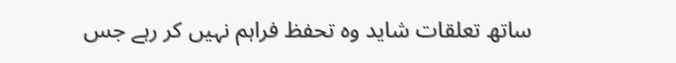ساتھ تعلقات شاید وہ تحفظ فراہم نہیں کر رہے جس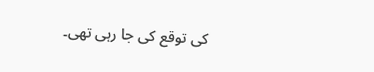کی توقع کی جا رہی تھی۔